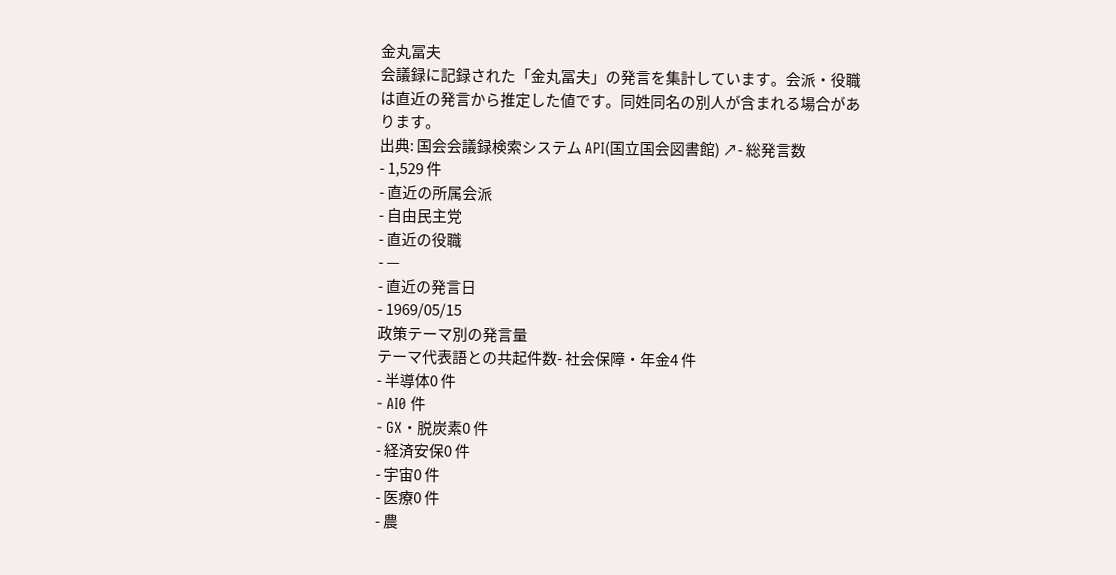金丸冨夫
会議録に記録された「金丸冨夫」の発言を集計しています。会派・役職は直近の発言から推定した値です。同姓同名の別人が含まれる場合があります。
出典: 国会会議録検索システム API(国立国会図書館) ↗- 総発言数
- 1,529 件
- 直近の所属会派
- 自由民主党
- 直近の役職
- —
- 直近の発言日
- 1969/05/15
政策テーマ別の発言量
テーマ代表語との共起件数- 社会保障・年金4 件
- 半導体0 件
- AI0 件
- GX・脱炭素0 件
- 経済安保0 件
- 宇宙0 件
- 医療0 件
- 農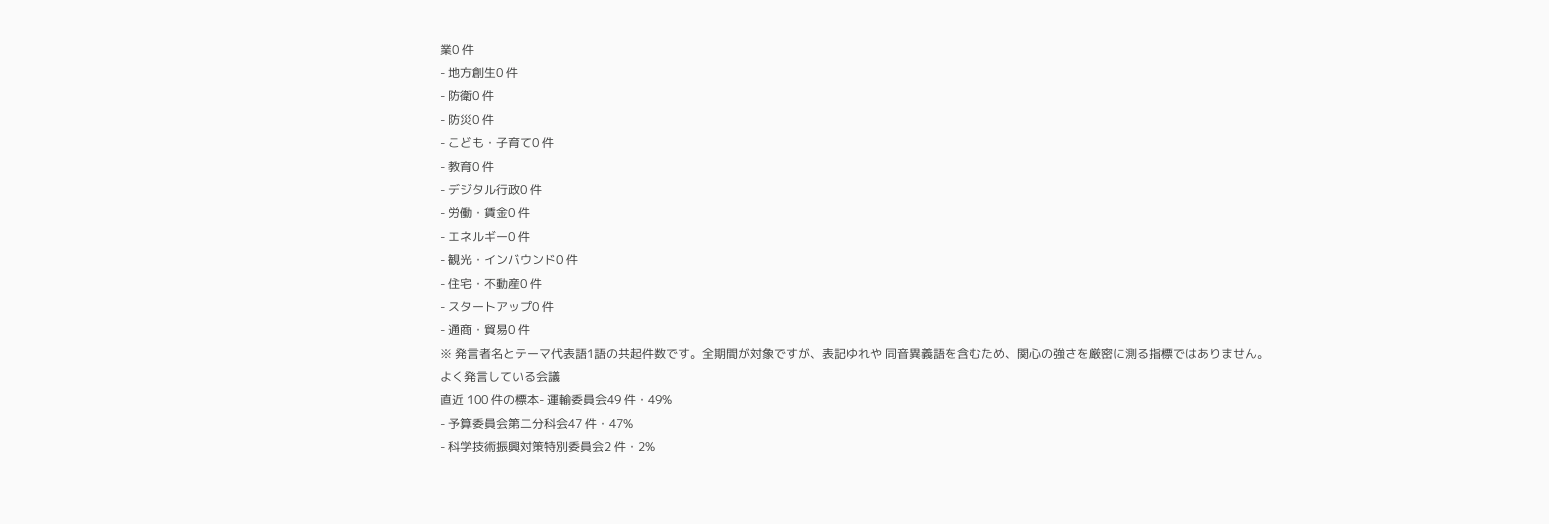業0 件
- 地方創生0 件
- 防衛0 件
- 防災0 件
- こども・子育て0 件
- 教育0 件
- デジタル行政0 件
- 労働・賃金0 件
- エネルギー0 件
- 観光・インバウンド0 件
- 住宅・不動産0 件
- スタートアップ0 件
- 通商・貿易0 件
※ 発言者名とテーマ代表語1語の共起件数です。全期間が対象ですが、表記ゆれや 同音異義語を含むため、関心の強さを厳密に測る指標ではありません。
よく発言している会議
直近 100 件の標本- 運輸委員会49 件・49%
- 予算委員会第二分科会47 件・47%
- 科学技術振興対策特別委員会2 件・2%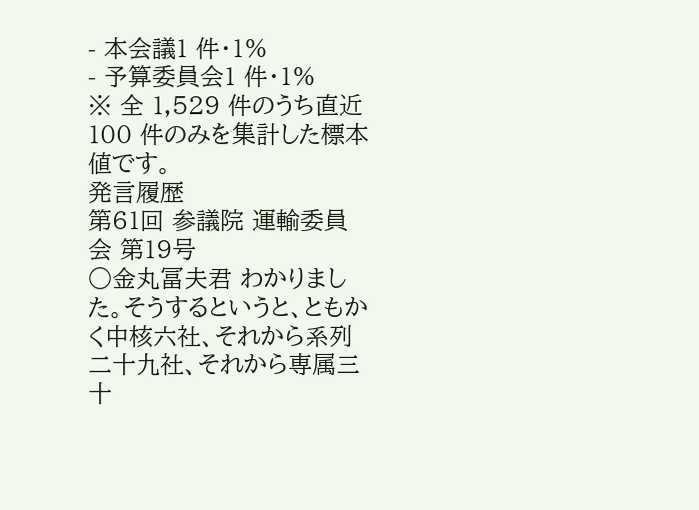- 本会議1 件・1%
- 予算委員会1 件・1%
※ 全 1,529 件のうち直近 100 件のみを集計した標本値です。
発言履歴
第61回 参議院 運輸委員会 第19号
○金丸冨夫君 わかりました。そうするというと、ともかく中核六社、それから系列二十九社、それから専属三十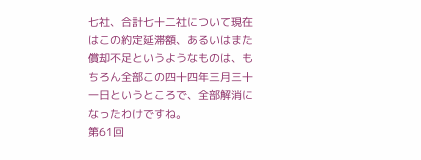七社、合計七十二社について現在はこの約定延滞額、あるいはまた償却不足というようなものは、もちろん全部この四十四年三月三十一日というところで、全部解消になったわけですね。
第61回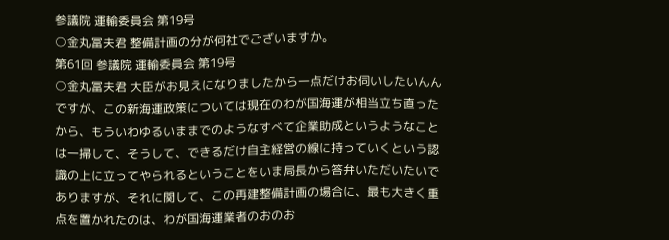参議院 運輸委員会 第19号
○金丸冨夫君 整備計画の分が何社でございますか。
第61回 参議院 運輸委員会 第19号
○金丸冨夫君 大臣がお見えになりましたから一点だけお伺いしたいんんですが、この新海運政策については現在のわが国海運が相当立ち直ったから、もういわゆるいままでのようなすべて企業助成というようなことは一掃して、そうして、できるだけ自主経営の線に持っていくという認識の上に立ってやられるということをいま局長から答弁いただいたいでありますが、それに関して、この再建整備計画の場合に、最も大きく重点を置かれたのは、わが国海運業者のおのお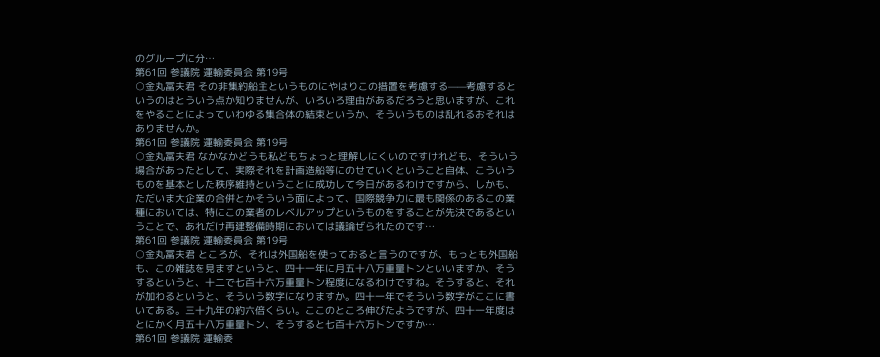のグループに分…
第61回 参議院 運輸委員会 第19号
○金丸冨夫君 その非集約船主というものにやはりこの措置を考慮する——考慮するというのはとういう点か知りませんが、いろいろ理由があるだろうと思いますが、これをやることによっていわゆる集合体の結束というか、そういうものは乱れるおそれはありませんか。
第61回 参議院 運輸委員会 第19号
○金丸冨夫君 なかなかどうも私どもちょっと理解しにくいのですけれども、そういう場合があったとして、実際それを計画造船等にのせていくということ自体、こういうものを基本とした秩序維持ということに成功して今日があるわけですから、しかも、ただいま大企業の合併とかそういう面によって、国際競争力に最も関係のあるこの業種においては、特にこの業者のレベルアップというものをすることが先決であるということで、あれだけ再建整備時期においては議論ぜられたのです…
第61回 参議院 運輸委員会 第19号
○金丸冨夫君 ところが、それは外国船を使っておると言うのですが、もっとも外国船も、この雑誌を見ますというと、四十一年に月五十八万重量トンといいますか、そうするというと、十二で七百十六万重量トン程度になるわけですね。そうすると、それが加わるというと、そういう数字になりますか。四十一年でそういう数字がここに書いてある。三十九年の約六倍くらい。ここのところ伸びたようですが、四十一年度はとにかく月五十八万重量トン、そうすると七百十六万トンですか…
第61回 参議院 運輸委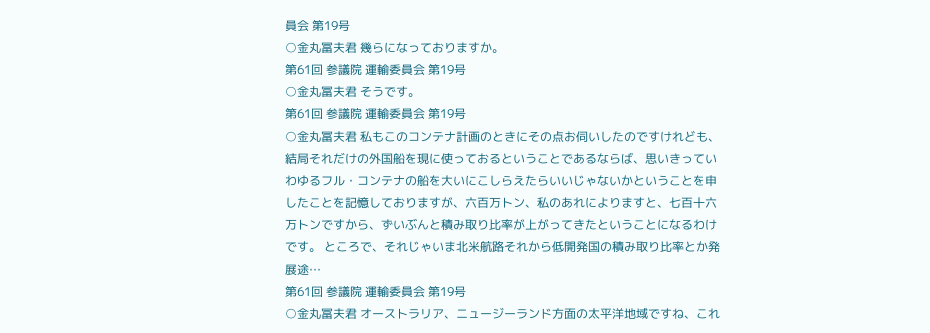員会 第19号
○金丸冨夫君 幾らになっておりますか。
第61回 参議院 運輸委員会 第19号
○金丸冨夫君 そうです。
第61回 参議院 運輸委員会 第19号
○金丸冨夫君 私もこのコンテナ計画のときにその点お伺いしたのですけれども、結局それだけの外国船を現に使っておるということであるならば、思いきっていわゆるフル・コンテナの船を大いにこしらえたらいいじゃないかということを申したことを記憶しておりますが、六百万トン、私のあれによりますと、七百十六万トンですから、ずいぶんと積み取り比率が上がってきたということになるわけです。 ところで、それじゃいま北米航路それから低開発国の積み取り比率とか発展途…
第61回 参議院 運輸委員会 第19号
○金丸冨夫君 オーストラリア、ニュージーランド方面の太平洋地域ですね、これ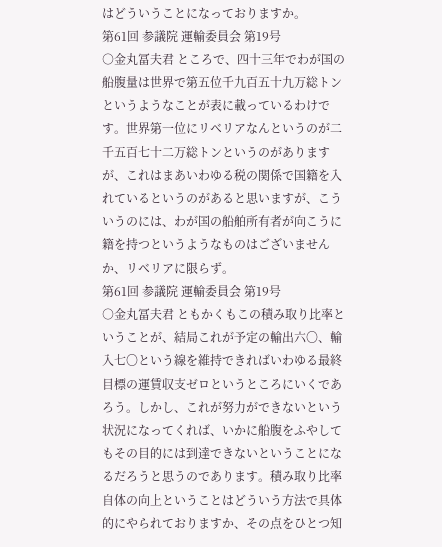はどういうことになっておりますか。
第61回 参議院 運輸委員会 第19号
○金丸冨夫君 ところで、四十三年でわが国の船腹量は世界で第五位千九百五十九万総トンというようなことが表に載っているわけです。世界第一位にリベリアなんというのが二千五百七十二万総トンというのがありますが、これはまあいわゆる税の関係で国籍を入れているというのがあると思いますが、こういうのには、わが国の船舶所有者が向こうに籍を持つというようなものはございませんか、リベリアに限らず。
第61回 参議院 運輸委員会 第19号
○金丸冨夫君 ともかくもこの積み取り比率ということが、結局これが予定の輸出六〇、輸入七〇という線を維持できればいわゆる最終目標の運賃収支ゼロというところにいくであろう。しかし、これが努力ができないという状況になってくれば、いかに船腹をふやしてもその目的には到達できないということになるだろうと思うのであります。積み取り比率自体の向上ということはどういう方法で具体的にやられておりますか、その点をひとつ知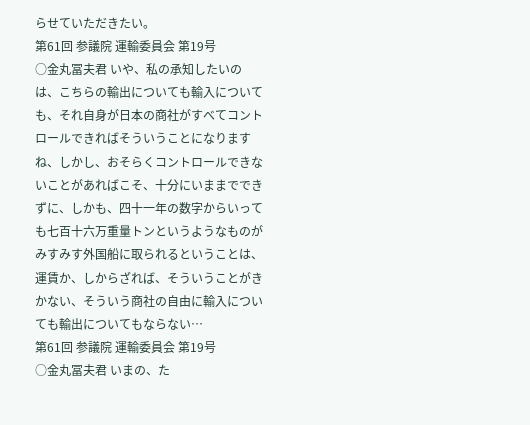らせていただきたい。
第61回 参議院 運輸委員会 第19号
○金丸冨夫君 いや、私の承知したいのは、こちらの輸出についても輸入についても、それ自身が日本の商社がすべてコントロールできればそういうことになりますね、しかし、おそらくコントロールできないことがあればこそ、十分にいままでできずに、しかも、四十一年の数字からいっても七百十六万重量トンというようなものがみすみす外国船に取られるということは、運賃か、しからざれば、そういうことがきかない、そういう商社の自由に輸入についても輸出についてもならない…
第61回 参議院 運輸委員会 第19号
○金丸冨夫君 いまの、た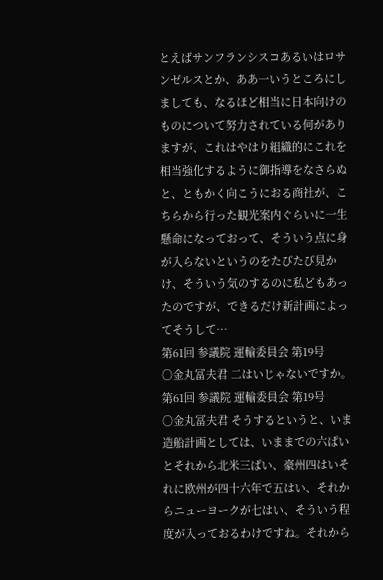とえばサンフランシスコあるいはロサンゼルスとか、ああ一いうところにしましても、なるほど相当に日本向けのものについて努力されている何がありますが、これはやはり組織的にこれを相当強化するように御指導をなさらぬと、ともかく向こうにおる商社が、こちらから行った観光案内ぐらいに一生懸命になっておって、そういう点に身が入らないというのをたびたび見かけ、そういう気のするのに私どもあったのですが、できるだけ新計画によってそうして…
第61回 参議院 運輸委員会 第19号
○金丸冨夫君 二はいじゃないですか。
第61回 参議院 運輸委員会 第19号
○金丸冨夫君 そうするというと、いま造船計画としては、いままでの六ぱいとそれから北米三ばい、豪州四はいそれに欧州が四十六年で五はい、それからニューヨークが七はい、そういう程度が入っておるわけですね。それから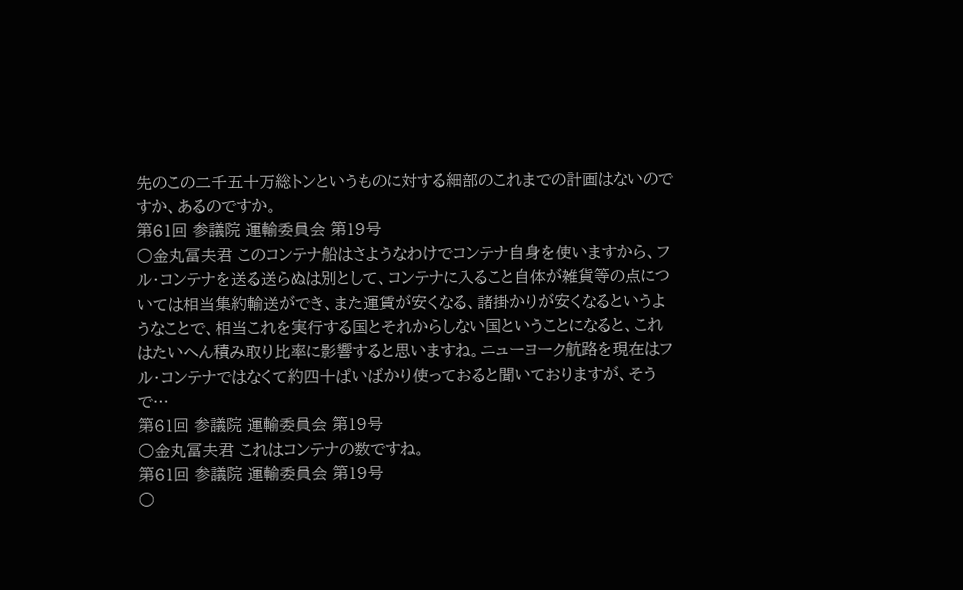先のこの二千五十万総トンというものに対する細部のこれまでの計画はないのですか、あるのですか。
第61回 参議院 運輸委員会 第19号
○金丸冨夫君 このコンテナ船はさようなわけでコンテナ自身を使いますから、フル・コンテナを送る送らぬは別として、コンテナに入ること自体が雑貨等の点については相当集約輸送ができ、また運賃が安くなる、諸掛かりが安くなるというようなことで、相当これを実行する国とそれからしない国ということになると、これはたいへん積み取り比率に影響すると思いますね。ニューヨーク航路を現在はフル・コンテナではなくて約四十ぱいばかり使っておると聞いておりますが、そうで…
第61回 参議院 運輸委員会 第19号
○金丸冨夫君 これはコンテナの数ですね。
第61回 参議院 運輸委員会 第19号
○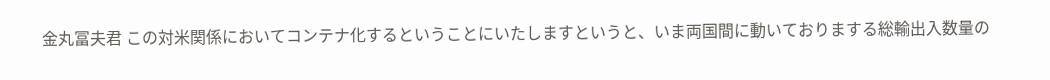金丸冨夫君 この対米関係においてコンテナ化するということにいたしますというと、いま両国間に動いておりまする総輸出入数量の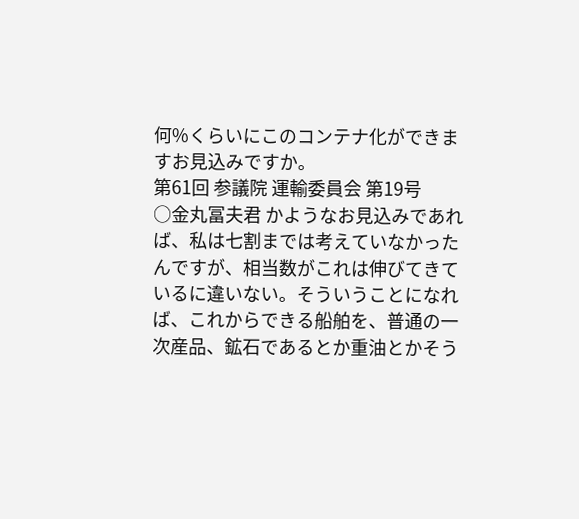何%くらいにこのコンテナ化ができますお見込みですか。
第61回 参議院 運輸委員会 第19号
○金丸冨夫君 かようなお見込みであれば、私は七割までは考えていなかったんですが、相当数がこれは伸びてきているに違いない。そういうことになれば、これからできる船舶を、普通の一次産品、鉱石であるとか重油とかそう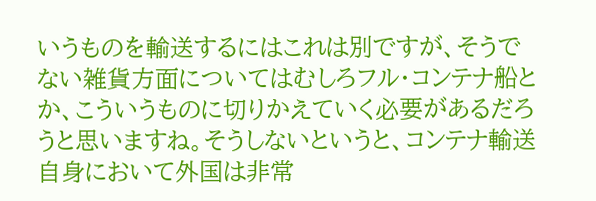いうものを輸送するにはこれは別ですが、そうでない雑貨方面についてはむしろフル・コンテナ船とか、こういうものに切りかえていく必要があるだろうと思いますね。そうしないというと、コンテナ輸送自身において外国は非常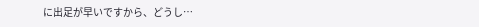に出足が早いですから、どうし…